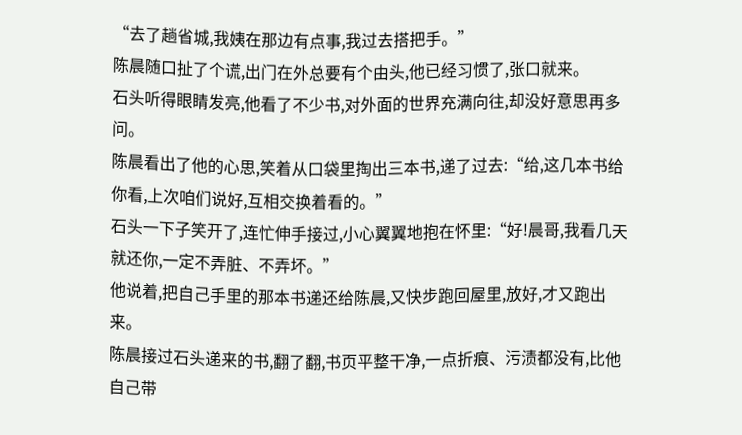“去了趟省城,我姨在那边有点事,我过去搭把手。”
陈晨随口扯了个谎,出门在外总要有个由头,他已经习惯了,张口就来。
石头听得眼睛发亮,他看了不少书,对外面的世界充满向往,却没好意思再多问。
陈晨看出了他的心思,笑着从口袋里掏出三本书,递了过去:“给,这几本书给你看,上次咱们说好,互相交换着看的。”
石头一下子笑开了,连忙伸手接过,小心翼翼地抱在怀里:“好!晨哥,我看几天就还你,一定不弄脏、不弄坏。”
他说着,把自己手里的那本书递还给陈晨,又快步跑回屋里,放好,才又跑出来。
陈晨接过石头递来的书,翻了翻,书页平整干净,一点折痕、污渍都没有,比他自己带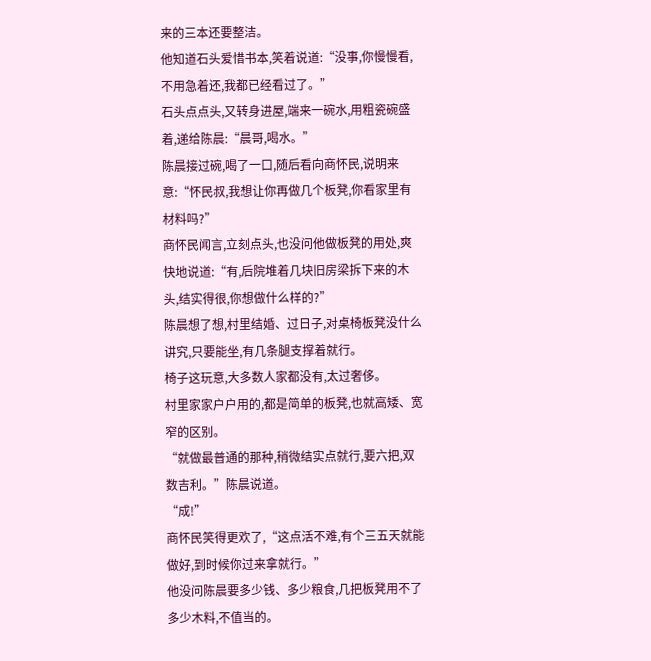来的三本还要整洁。
他知道石头爱惜书本,笑着说道:“没事,你慢慢看,不用急着还,我都已经看过了。”
石头点点头,又转身进屋,端来一碗水,用粗瓷碗盛着,递给陈晨:“晨哥,喝水。”
陈晨接过碗,喝了一口,随后看向商怀民,说明来意:“怀民叔,我想让你再做几个板凳,你看家里有材料吗?”
商怀民闻言,立刻点头,也没问他做板凳的用处,爽快地说道:“有,后院堆着几块旧房梁拆下来的木头,结实得很,你想做什么样的?”
陈晨想了想,村里结婚、过日子,对桌椅板凳没什么讲究,只要能坐,有几条腿支撑着就行。
椅子这玩意,大多数人家都没有,太过奢侈。
村里家家户户用的,都是简单的板凳,也就高矮、宽窄的区别。
“就做最普通的那种,稍微结实点就行,要六把,双数吉利。”陈晨说道。
“成!”
商怀民笑得更欢了,“这点活不难,有个三五天就能做好,到时候你过来拿就行。”
他没问陈晨要多少钱、多少粮食,几把板凳用不了多少木料,不值当的。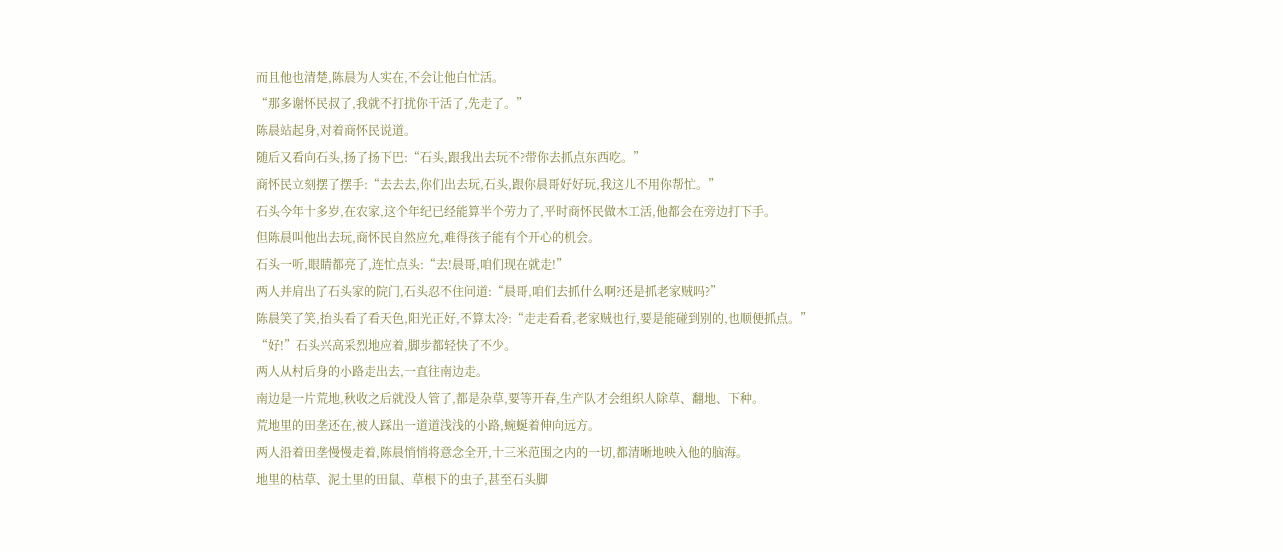而且他也清楚,陈晨为人实在,不会让他白忙活。
“那多谢怀民叔了,我就不打扰你干活了,先走了。”
陈晨站起身,对着商怀民说道。
随后又看向石头,扬了扬下巴:“石头,跟我出去玩不?带你去抓点东西吃。”
商怀民立刻摆了摆手:“去去去,你们出去玩,石头,跟你晨哥好好玩,我这儿不用你帮忙。”
石头今年十多岁,在农家,这个年纪已经能算半个劳力了,平时商怀民做木工活,他都会在旁边打下手。
但陈晨叫他出去玩,商怀民自然应允,难得孩子能有个开心的机会。
石头一听,眼睛都亮了,连忙点头:“去!晨哥,咱们现在就走!”
两人并肩出了石头家的院门,石头忍不住问道:“晨哥,咱们去抓什么啊?还是抓老家贼吗?”
陈晨笑了笑,抬头看了看天色,阳光正好,不算太冷:“走走看看,老家贼也行,要是能碰到别的,也顺便抓点。”
“好!”石头兴高采烈地应着,脚步都轻快了不少。
两人从村后身的小路走出去,一直往南边走。
南边是一片荒地,秋收之后就没人管了,都是杂草,要等开春,生产队才会组织人除草、翻地、下种。
荒地里的田垄还在,被人踩出一道道浅浅的小路,蜿蜒着伸向远方。
两人沿着田垄慢慢走着,陈晨悄悄将意念全开,十三米范围之内的一切,都清晰地映入他的脑海。
地里的枯草、泥土里的田鼠、草根下的虫子,甚至石头脚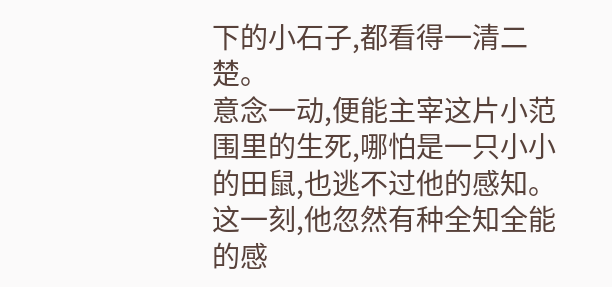下的小石子,都看得一清二楚。
意念一动,便能主宰这片小范围里的生死,哪怕是一只小小的田鼠,也逃不过他的感知。
这一刻,他忽然有种全知全能的感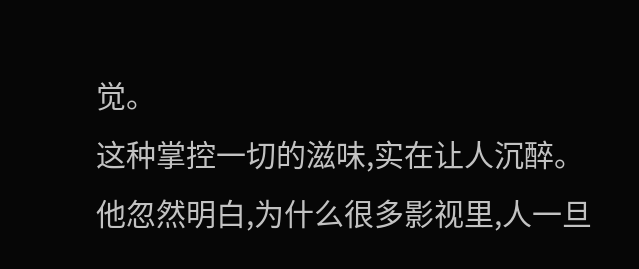觉。
这种掌控一切的滋味,实在让人沉醉。
他忽然明白,为什么很多影视里,人一旦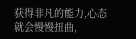获得非凡的能力,心态就会慢慢扭曲,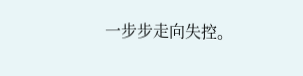一步步走向失控。